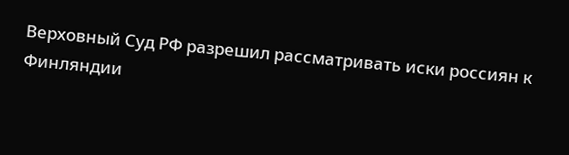Верховный Суд РФ разрешил рассматривать иски россиян к Финляндии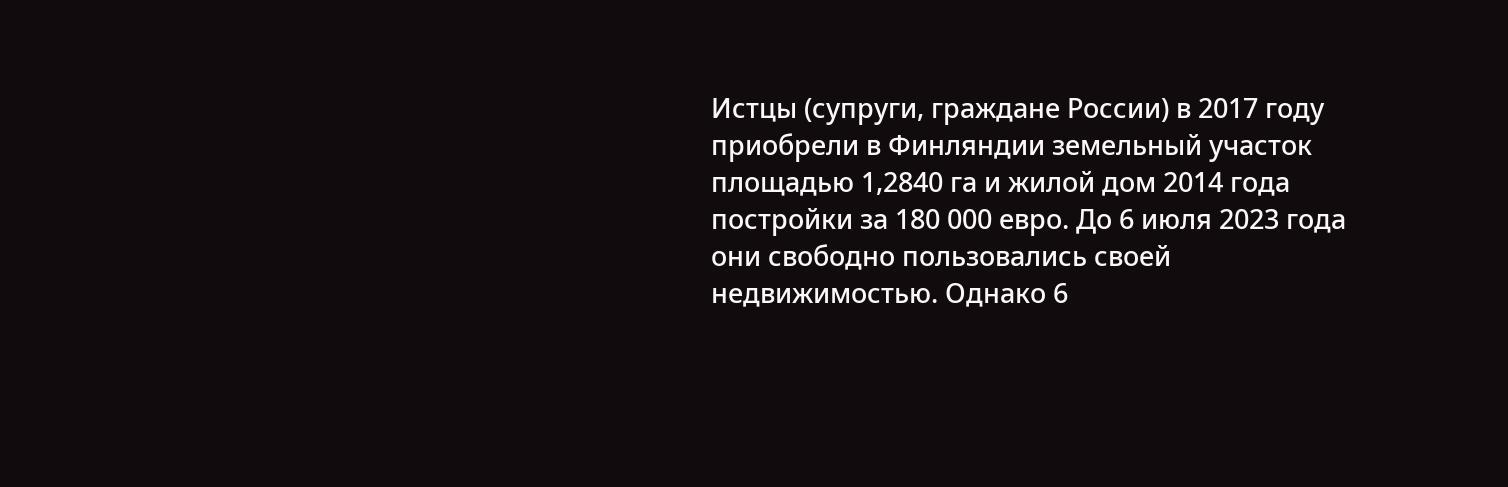Истцы (супруги, граждане России) в 2017 году приобрели в Финляндии земельный участок площадью 1,2840 га и жилой дом 2014 года постройки за 180 000 евро. До 6 июля 2023 года они свободно пользовались своей недвижимостью. Однако 6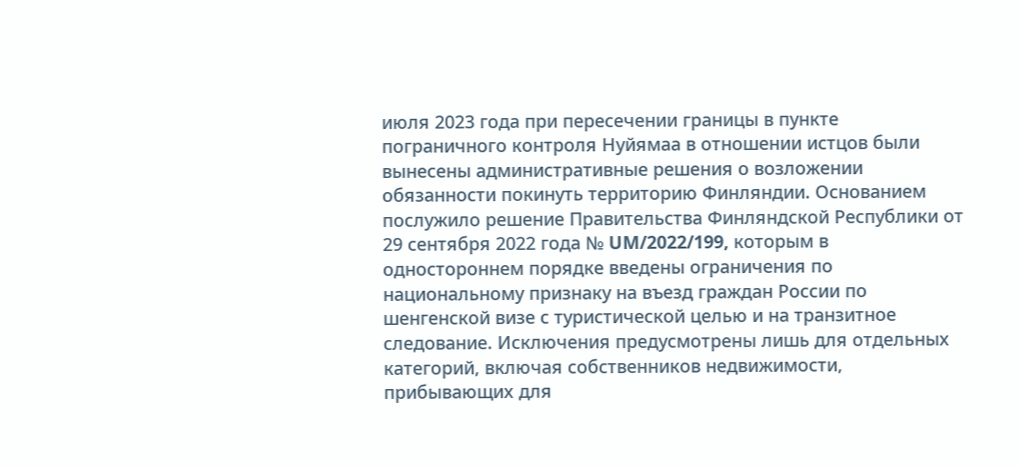июля 2023 года при пересечении границы в пункте пограничного контроля Нуйямаа в отношении истцов были вынесены административные решения о возложении обязанности покинуть территорию Финляндии. Основанием послужило решение Правительства Финляндской Республики от 29 сентября 2022 года № UM/2022/199, которым в одностороннем порядке введены ограничения по национальному признаку на въезд граждан России по шенгенской визе с туристической целью и на транзитное следование. Исключения предусмотрены лишь для отдельных категорий, включая собственников недвижимости, прибывающих для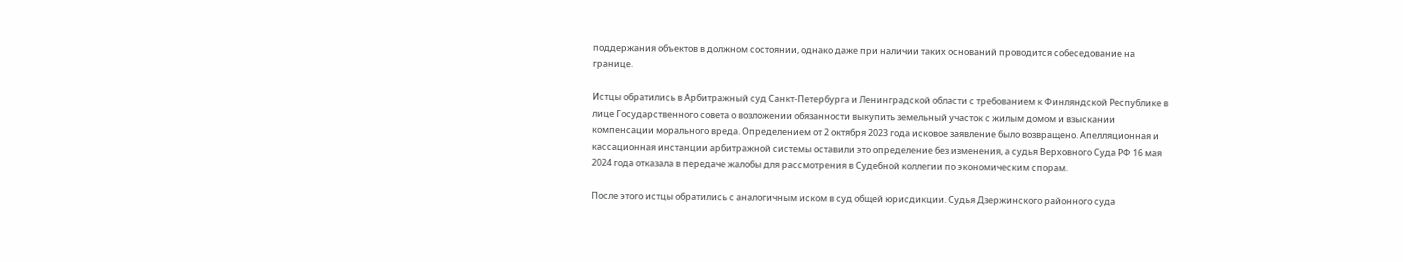поддержания объектов в должном состоянии, однако даже при наличии таких оснований проводится собеседование на границе.

Истцы обратились в Арбитражный суд Санкт-Петербурга и Ленинградской области с требованием к Финляндской Республике в лице Государственного совета о возложении обязанности выкупить земельный участок с жилым домом и взыскании компенсации морального вреда. Определением от 2 октября 2023 года исковое заявление было возвращено. Апелляционная и кассационная инстанции арбитражной системы оставили это определение без изменения, а судья Верховного Суда РФ 16 мая 2024 года отказала в передаче жалобы для рассмотрения в Судебной коллегии по экономическим спорам.

После этого истцы обратились с аналогичным иском в суд общей юрисдикции. Судья Дзержинского районного суда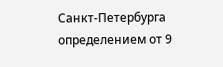Санкт-Петербурга определением от 9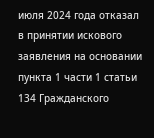июля 2024 года отказал в принятии искового заявления на основании пункта 1 части 1 статьи 134 Гражданского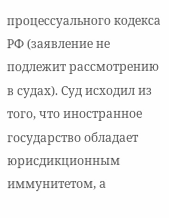процессуального кодекса РФ (заявление не подлежит рассмотрению в судах). Суд исходил из того, что иностранное государство обладает юрисдикционным иммунитетом, а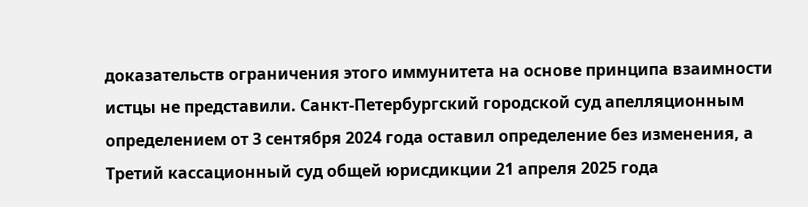доказательств ограничения этого иммунитета на основе принципа взаимности истцы не представили. Санкт-Петербургский городской суд апелляционным определением от 3 сентября 2024 года оставил определение без изменения, а Третий кассационный суд общей юрисдикции 21 апреля 2025 года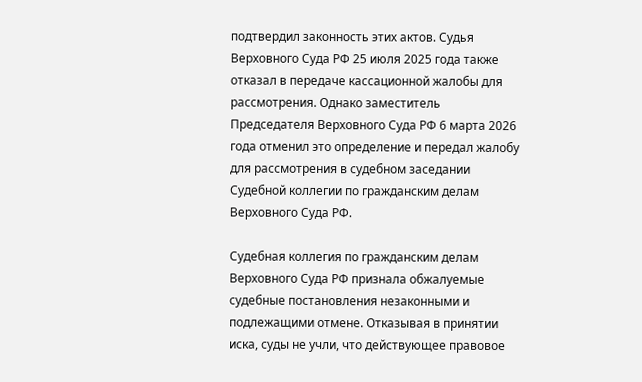подтвердил законность этих актов. Судья Верховного Суда РФ 25 июля 2025 года также отказал в передаче кассационной жалобы для рассмотрения. Однако заместитель Председателя Верховного Суда РФ 6 марта 2026 года отменил это определение и передал жалобу для рассмотрения в судебном заседании Судебной коллегии по гражданским делам Верховного Суда РФ.

Судебная коллегия по гражданским делам Верховного Суда РФ признала обжалуемые судебные постановления незаконными и подлежащими отмене. Отказывая в принятии иска, суды не учли, что действующее правовое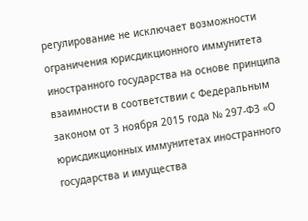регулирование не исключает возможности ограничения юрисдикционного иммунитета иностранного государства на основе принципа взаимности в соответствии с Федеральным законом от 3 ноября 2015 года № 297-ФЗ «О юрисдикционных иммунитетах иностранного государства и имущества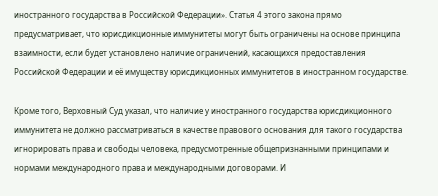иностранного государства в Российской Федерации». Статья 4 этого закона прямо предусматривает, что юрисдикционные иммунитеты могут быть ограничены на основе принципа взаимности, если будет установлено наличие ограничений, касающихся предоставления Российской Федерации и её имуществу юрисдикционных иммунитетов в иностранном государстве.

Кроме того, Верховный Суд указал, что наличие у иностранного государства юрисдикционного иммунитета не должно рассматриваться в качестве правового основания для такого государства игнорировать права и свободы человека, предусмотренные общепризнанными принципами и нормами международного права и международными договорами. И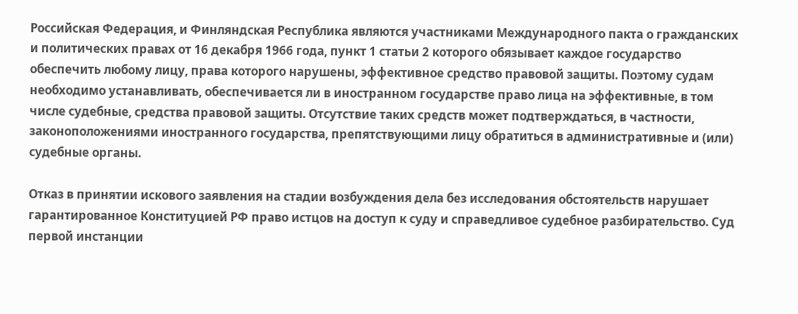Российская Федерация, и Финляндская Республика являются участниками Международного пакта о гражданских и политических правах от 16 декабря 1966 года, пункт 1 статьи 2 которого обязывает каждое государство обеспечить любому лицу, права которого нарушены, эффективное средство правовой защиты. Поэтому судам необходимо устанавливать, обеспечивается ли в иностранном государстве право лица на эффективные, в том числе судебные, средства правовой защиты. Отсутствие таких средств может подтверждаться, в частности, законоположениями иностранного государства, препятствующими лицу обратиться в административные и (или) судебные органы.

Отказ в принятии искового заявления на стадии возбуждения дела без исследования обстоятельств нарушает гарантированное Конституцией РФ право истцов на доступ к суду и справедливое судебное разбирательство. Суд первой инстанции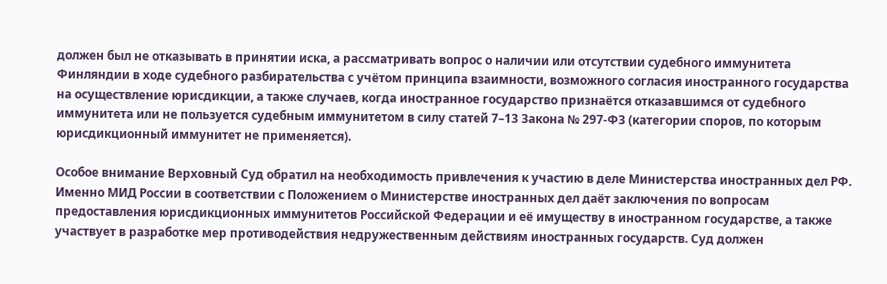должен был не отказывать в принятии иска, а рассматривать вопрос о наличии или отсутствии судебного иммунитета Финляндии в ходе судебного разбирательства с учётом принципа взаимности, возможного согласия иностранного государства на осуществление юрисдикции, а также случаев, когда иностранное государство признаётся отказавшимся от судебного иммунитета или не пользуется судебным иммунитетом в силу статей 7–13 Закона № 297-ФЗ (категории споров, по которым юрисдикционный иммунитет не применяется).

Особое внимание Верховный Суд обратил на необходимость привлечения к участию в деле Министерства иностранных дел РФ. Именно МИД России в соответствии с Положением о Министерстве иностранных дел даёт заключения по вопросам предоставления юрисдикционных иммунитетов Российской Федерации и её имуществу в иностранном государстве, а также участвует в разработке мер противодействия недружественным действиям иностранных государств. Суд должен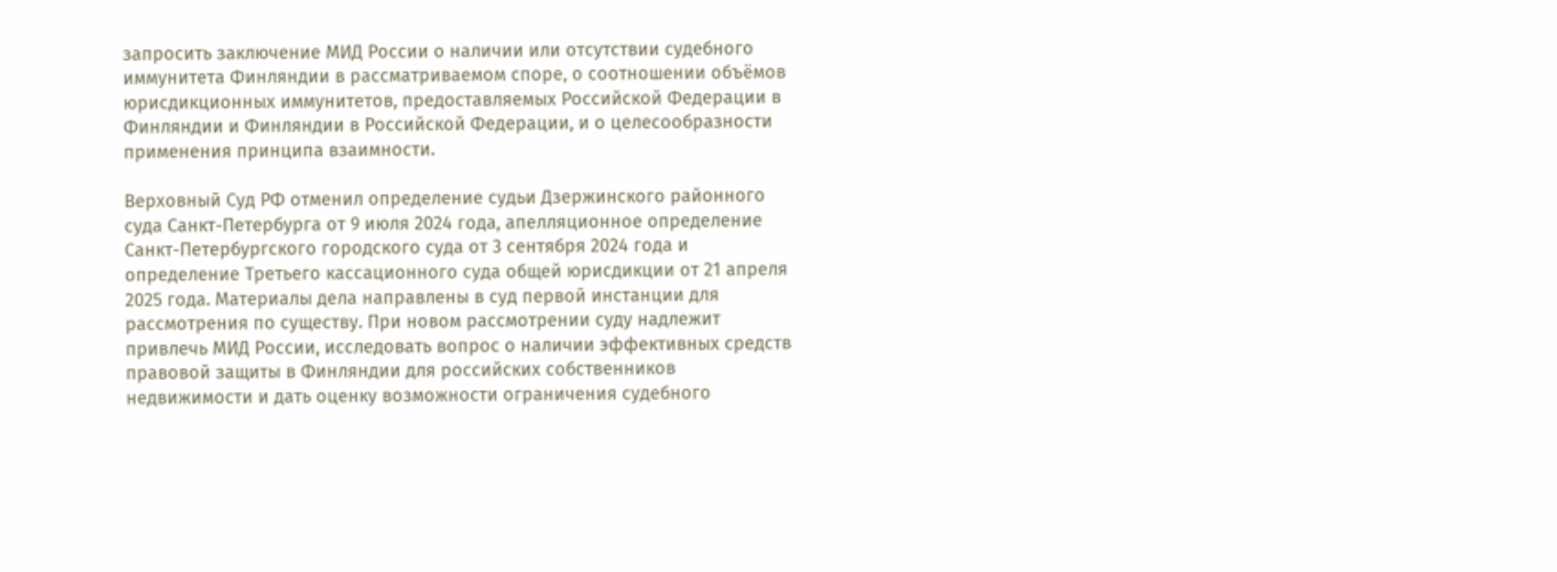запросить заключение МИД России о наличии или отсутствии судебного иммунитета Финляндии в рассматриваемом споре, о соотношении объёмов юрисдикционных иммунитетов, предоставляемых Российской Федерации в Финляндии и Финляндии в Российской Федерации, и о целесообразности применения принципа взаимности.

Верховный Суд РФ отменил определение судьи Дзержинского районного суда Санкт-Петербурга от 9 июля 2024 года, апелляционное определение Санкт-Петербургского городского суда от 3 сентября 2024 года и определение Третьего кассационного суда общей юрисдикции от 21 апреля 2025 года. Материалы дела направлены в суд первой инстанции для рассмотрения по существу. При новом рассмотрении суду надлежит привлечь МИД России, исследовать вопрос о наличии эффективных средств правовой защиты в Финляндии для российских собственников недвижимости и дать оценку возможности ограничения судебного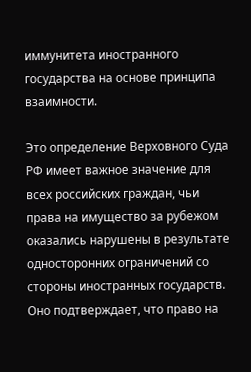иммунитета иностранного государства на основе принципа взаимности.

Это определение Верховного Суда РФ имеет важное значение для всех российских граждан, чьи права на имущество за рубежом оказались нарушены в результате односторонних ограничений со стороны иностранных государств. Оно подтверждает, что право на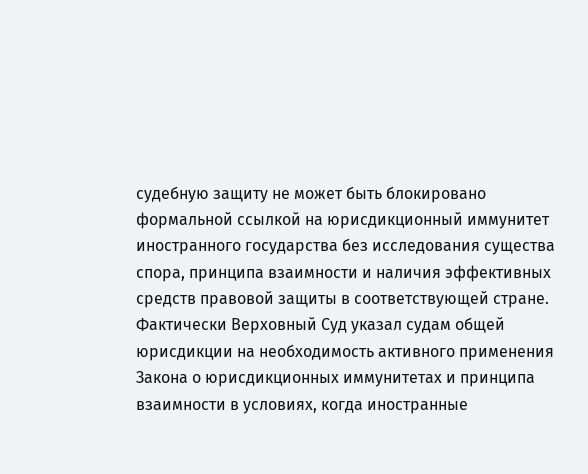судебную защиту не может быть блокировано формальной ссылкой на юрисдикционный иммунитет иностранного государства без исследования существа спора, принципа взаимности и наличия эффективных средств правовой защиты в соответствующей стране. Фактически Верховный Суд указал судам общей юрисдикции на необходимость активного применения Закона о юрисдикционных иммунитетах и принципа взаимности в условиях, когда иностранные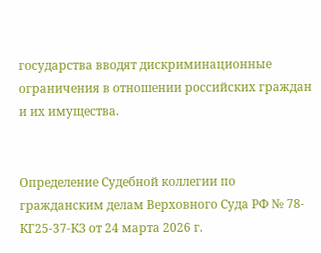государства вводят дискриминационные ограничения в отношении российских граждан и их имущества.


Определение Судебной коллегии по гражданским делам Верховного Суда РФ № 78-КГ25-37-КЗ от 24 марта 2026 г.